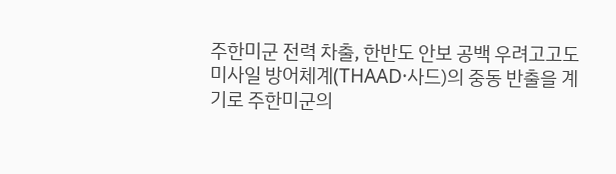주한미군 전력 차출, 한반도 안보 공백 우려고고도미사일 방어체계(THAAD·사드)의 중동 반출을 계기로 주한미군의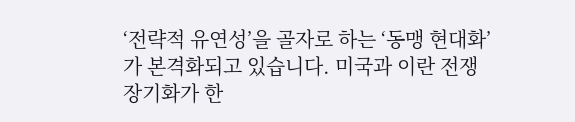‘전략적 유연성’을 골자로 하는 ‘동맹 현대화’가 본격화되고 있습니다. 미국과 이란 전쟁 장기화가 한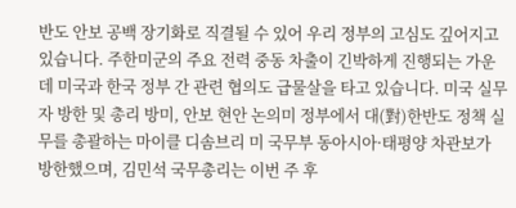반도 안보 공백 장기화로 직결될 수 있어 우리 정부의 고심도 깊어지고 있습니다. 주한미군의 주요 전력 중동 차출이 긴박하게 진행되는 가운데 미국과 한국 정부 간 관련 협의도 급물살을 타고 있습니다. 미국 실무자 방한 및 총리 방미, 안보 현안 논의미 정부에서 대(對)한반도 정책 실무를 총괄하는 마이클 디솜브리 미 국무부 동아시아·태평양 차관보가 방한했으며, 김민석 국무총리는 이번 주 후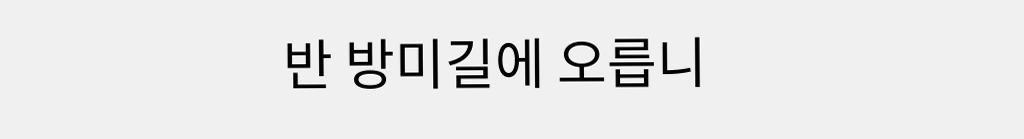반 방미길에 오릅니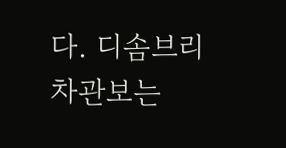다. 디솜브리 차관보는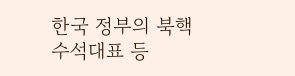한국 정부의 북핵 수석대표 등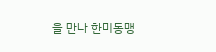을 만나 한미동맹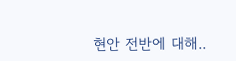현안 전반에 대해..